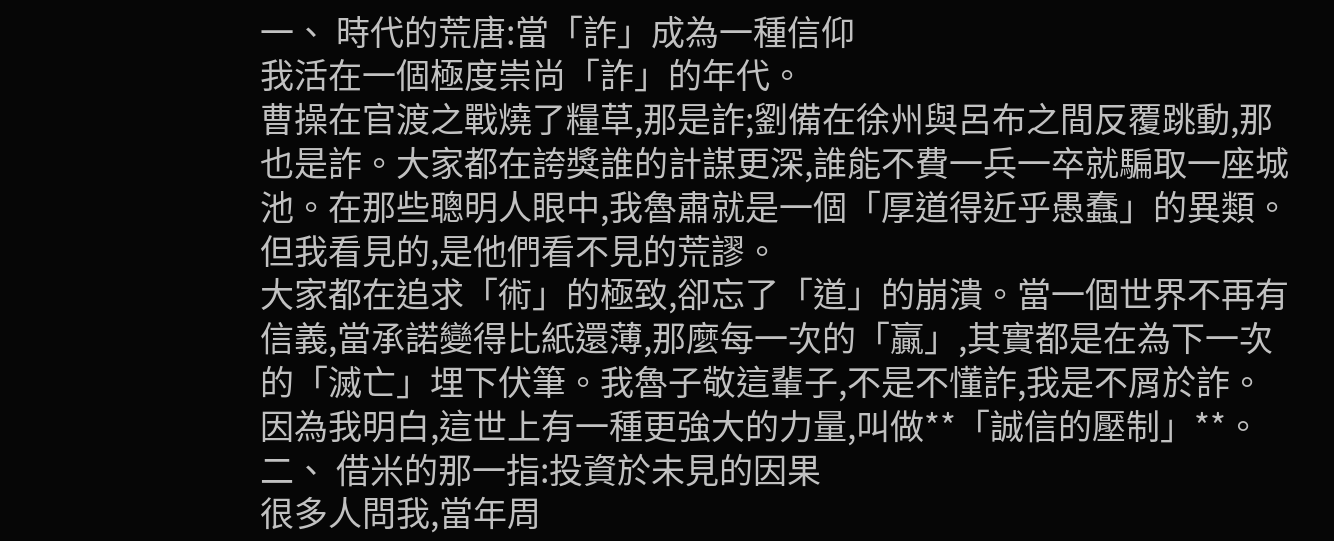一、 時代的荒唐:當「詐」成為一種信仰
我活在一個極度崇尚「詐」的年代。
曹操在官渡之戰燒了糧草,那是詐;劉備在徐州與呂布之間反覆跳動,那也是詐。大家都在誇獎誰的計謀更深,誰能不費一兵一卒就騙取一座城池。在那些聰明人眼中,我魯肅就是一個「厚道得近乎愚蠢」的異類。
但我看見的,是他們看不見的荒謬。
大家都在追求「術」的極致,卻忘了「道」的崩潰。當一個世界不再有信義,當承諾變得比紙還薄,那麼每一次的「贏」,其實都是在為下一次的「滅亡」埋下伏筆。我魯子敬這輩子,不是不懂詐,我是不屑於詐。
因為我明白,這世上有一種更強大的力量,叫做**「誠信的壓制」**。
二、 借米的那一指:投資於未見的因果
很多人問我,當年周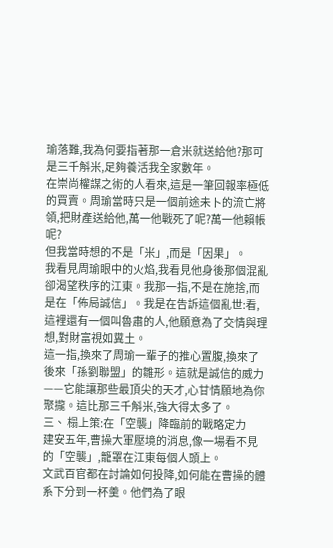瑜落難,我為何要指著那一倉米就送給他?那可是三千斛米,足夠養活我全家數年。
在崇尚權謀之術的人看來,這是一筆回報率極低的買賣。周瑜當時只是一個前途未卜的流亡將領,把財產送給他,萬一他戰死了呢?萬一他賴帳呢?
但我當時想的不是「米」,而是「因果」。
我看見周瑜眼中的火焰,我看見他身後那個混亂卻渴望秩序的江東。我那一指,不是在施捨,而是在「佈局誠信」。我是在告訴這個亂世:看,這裡還有一個叫魯肅的人,他願意為了交情與理想,對財富視如糞土。
這一指,換來了周瑜一輩子的推心置腹,換來了後來「孫劉聯盟」的雛形。這就是誠信的威力——它能讓那些最頂尖的天才,心甘情願地為你聚攏。這比那三千斛米,強大得太多了。
三、 榻上策:在「空襲」降臨前的戰略定力
建安五年,曹操大軍壓境的消息,像一場看不見的「空襲」,籠罩在江東每個人頭上。
文武百官都在討論如何投降,如何能在曹操的體系下分到一杯羹。他們為了眼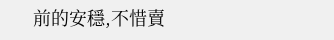前的安穩,不惜賣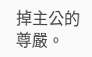掉主公的尊嚴。